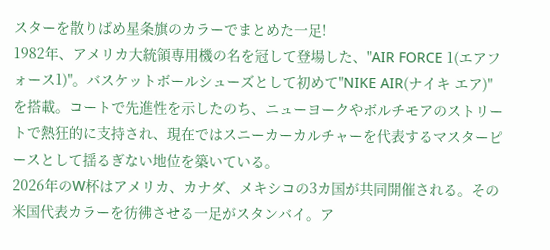スターを散りばめ星条旗のカラーでまとめた一足!
1982年、アメリカ大統領専用機の名を冠して登場した、"AIR FORCE 1(エアフォース1)"。バスケットボールシューズとして初めて"NIKE AIR(ナイキ エア)"を搭載。コートで先進性を示したのち、ニューヨークやボルチモアのストリートで熱狂的に支持され、現在ではスニーカーカルチャーを代表するマスターピースとして揺るぎない地位を築いている。
2026年のW杯はアメリカ、カナダ、メキシコの3カ国が共同開催される。その米国代表カラーを彷彿させる一足がスタンバイ。ア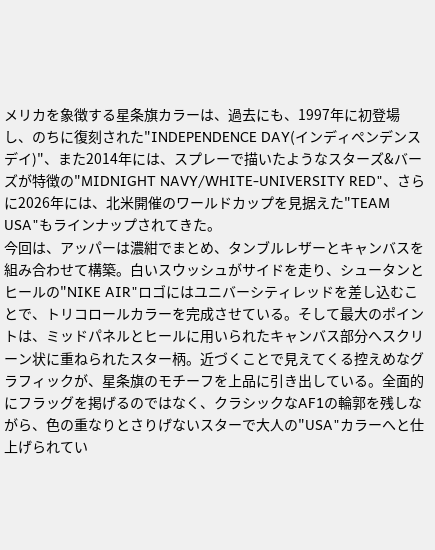メリカを象徴する星条旗カラーは、過去にも、1997年に初登場し、のちに復刻された"INDEPENDENCE DAY(インディペンデンス デイ)"、また2014年には、スプレーで描いたようなスターズ&バーズが特徴の"MIDNIGHT NAVY/WHITE-UNIVERSITY RED"、さらに2026年には、北米開催のワールドカップを見据えた"TEAM USA"もラインナップされてきた。
今回は、アッパーは濃紺でまとめ、タンブルレザーとキャンバスを組み合わせて構築。白いスウッシュがサイドを走り、シュータンとヒールの"NIKE AIR"ロゴにはユニバーシティレッドを差し込むことで、トリコロールカラーを完成させている。そして最大のポイントは、ミッドパネルとヒールに用いられたキャンバス部分へスクリーン状に重ねられたスター柄。近づくことで見えてくる控えめなグラフィックが、星条旗のモチーフを上品に引き出している。全面的にフラッグを掲げるのではなく、クラシックなAF1の輪郭を残しながら、色の重なりとさりげないスターで大人の"USA"カラーへと仕上げられてい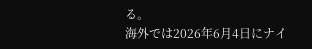る。
海外では2026年6月4日にナイ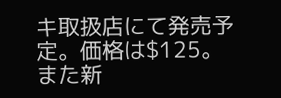キ取扱店にて発売予定。価格は$125。また新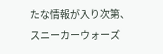たな情報が入り次第、スニーカーウォーズ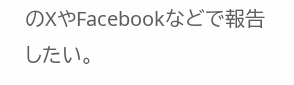のXやFacebookなどで報告したい。